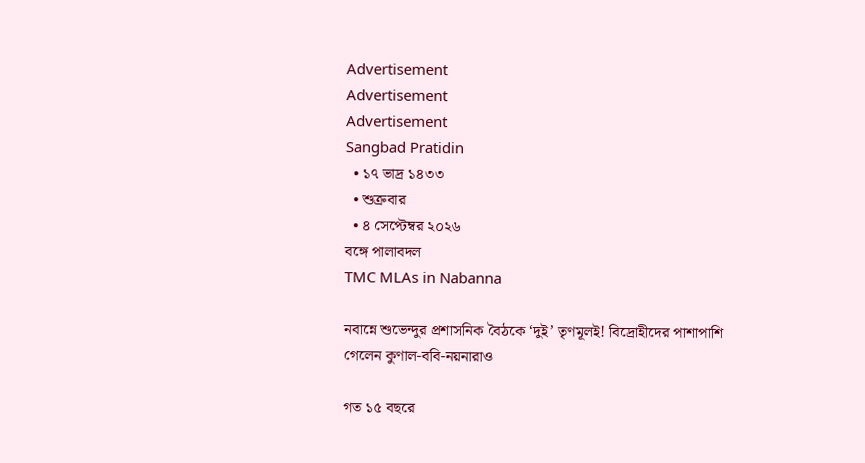Advertisement
Advertisement
Advertisement
Sangbad Pratidin
  • ১৭ ভাদ্র ১৪৩৩
  • শুক্রবার
  • ৪ সেপ্টেম্বর ২০২৬
বঙ্গে পালাবদল
TMC MLAs in Nabanna

নবান্নে শুভেন্দুর প্রশাসনিক বৈঠকে ‘দুই’ তৃণমূলই! বিদ্রোহীদের পাশাপাশি গেলেন কুণাল-ববি-নয়নারাও

গত ১৫ বছরে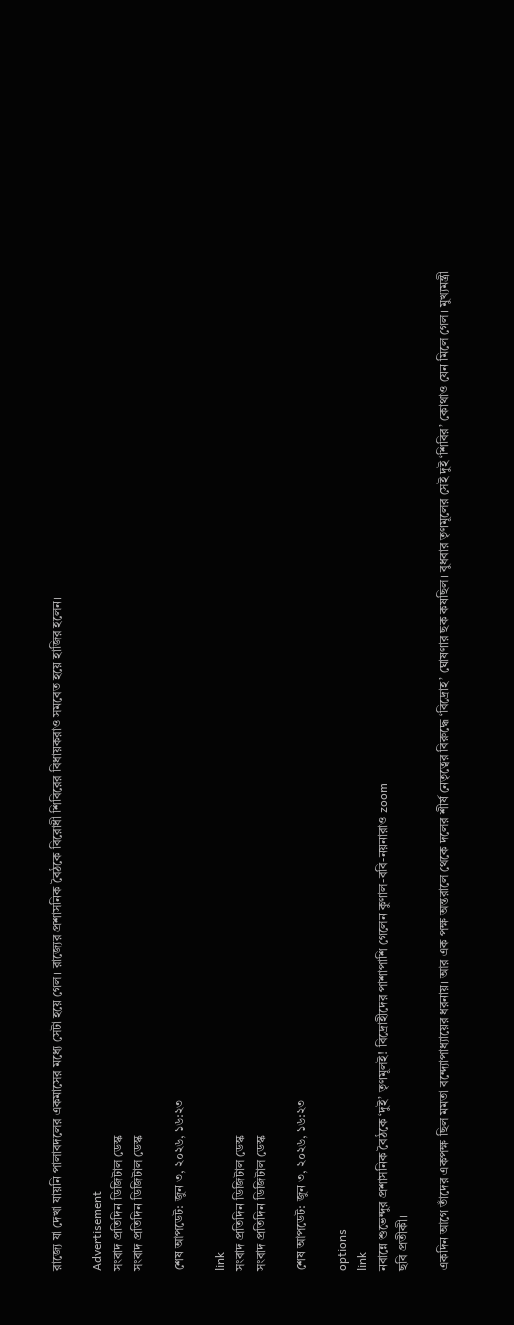রাজ্যে যা দেখা যায়নি পালাবদলের একমাসের মধ্যে সেটা হয়ে গেল। রাজ্যের প্রশাসনিক বৈঠকে বিরোধী শিবিরের বিধায়করাও সমবেত হয়ে হাজির হলেন।

Advertisement
সংবাদ প্রতিদিন ডিজিটাল ডেস্ক
সংবাদ প্রতিদিন ডিজিটাল ডেস্ক

শেষ আপডেট: জুন ৩, ২০২৬, ১৬:২৩

link
সংবাদ প্রতিদিন ডিজিটাল ডেস্ক
সংবাদ প্রতিদিন ডিজিটাল ডেস্ক

শেষ আপডেট: জুন ৩, ২০২৬, ১৬:২৩

options
link
নবান্নে শুভেন্দুর প্রশাসনিক বৈঠকে ‘দুই’ তৃণমূলই! বিদ্রোহীদের পাশাপাশি গেলেন কুণাল-ববি-নয়নারাও zoom
ছবি প্রতীকী।

একদিন আগে তাঁদের একপক্ষ ছিল মমতা বন্দ্যোপাধ্যায়ের ধরনায়। আর এক পক্ষ অন্তরালে থেকে দলের শীর্ষ নেতৃত্বের বিরুদ্ধে ‘বিদ্রোহ’ ঘোষণার ছক কষছিল। বুধবার তৃণমূলের সেই দুই ‘শিবির’ কোথাও যেন মিলে গেল। মুখ্যমন্ত্রী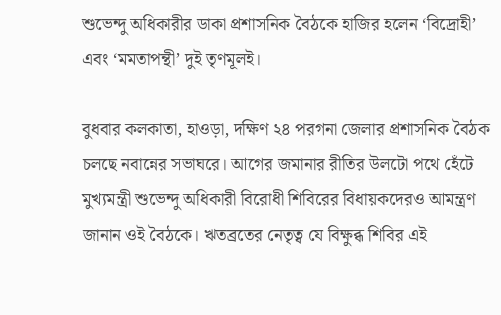শুভেন্দু অধিকারীর ডাকা প্রশাসনিক বৈঠকে হাজির হলেন ‘বিদ্রোহী’ এবং ‘মমতাপন্থী’ দুই তৃণমূলই।

বুধবার কলকাতা, হাওড়া, দক্ষিণ ২৪ পরগনা জেলার প্রশাসনিক বৈঠক চলছে নবান্নের সভাঘরে। আগের জমানার রীতির উলটো পথে হেঁটে মুখ্যমন্ত্রী শুভেন্দু অধিকারী বিরোধী শিবিরের বিধায়কদেরও আমন্ত্রণ জানান ওই বৈঠকে। ঋতব্রতের নেতৃত্ব যে বিক্ষুব্ধ শিবির এই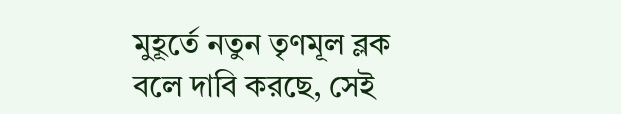মুহূর্তে নতুন তৃণমূল ব্লক বলে দাবি করছে, সেই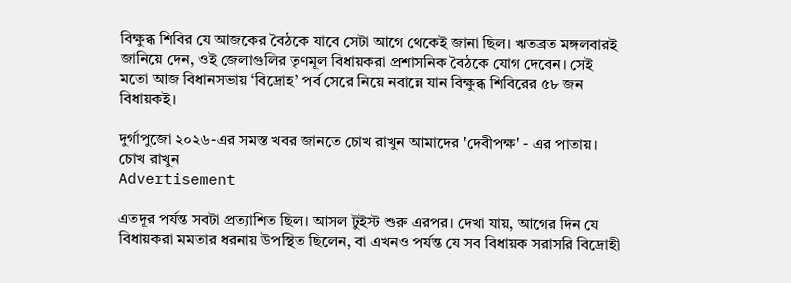বিক্ষুব্ধ শিবির যে আজকের বৈঠকে যাবে সেটা আগে থেকেই জানা ছিল। ঋতব্রত মঙ্গলবারই জানিয়ে দেন, ওই জেলাগুলির তৃণমূল বিধায়করা প্রশাসনিক বৈঠকে যোগ দেবেন। সেই মতো আজ বিধানসভায় ‘বিদ্রোহ’ পর্ব সেরে নিয়ে নবান্নে যান বিক্ষুব্ধ শিবিরের ৫৮ জন বিধায়কই।

দুর্গাপুজো ২০২৬-এর সমস্ত খবর জানতে চোখ রাখুন আমাদের 'দেবীপক্ষ' - এর পাতায়।
চোখ রাখুন
Advertisement

এতদূর পর্যন্ত সবটা প্রত্যাশিত ছিল। আসল টুইস্ট শুরু এরপর। দেখা যায়, আগের দিন যে বিধায়করা মমতার ধরনায় উপস্থিত ছিলেন, বা এখনও পর্যন্ত যে সব বিধায়ক সরাসরি বিদ্রোহী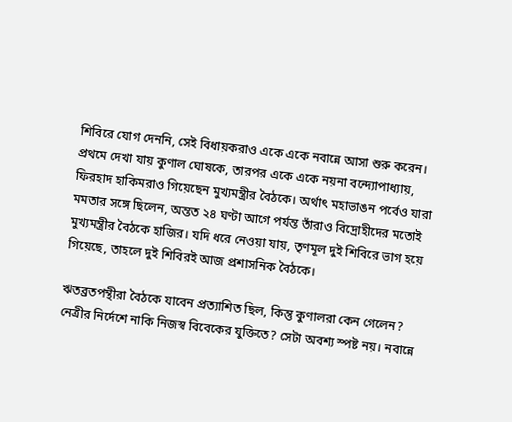শিবিরে যোগ দেননি, সেই বিধায়করাও একে একে নবান্নে আসা শুরু করেন। প্রথমে দেখা যায় কুণাল ঘোষকে, তারপর একে একে নয়না বন্দ্যোপাধ্যায়, ফিরহাদ হাকিমরাও গিয়েছেন মুখ্যমন্ত্রীর বৈঠকে। অর্থাৎ মহাভাঙন পর্বেও যারা মমতার সঙ্গে ছিলেন, অন্তত ২৪ ঘণ্টা আগে পর্যন্ত তাঁরাও বিদ্রোহীদের মতোই মুখ্যমন্ত্রীর বৈঠকে হাজির। যদি ধরে নেওয়া যায়, তৃণমূল দুই শিবিরে ভাগ হয়ে গিয়েছে, তাহলে দুই শিবিরই আজ প্রশাসনিক বৈঠকে।

ঋতব্রতপন্থীরা বৈঠকে যাবেন প্রত্যাশিত ছিল, কিন্তু কুণালরা কেন গেলেন? নেত্রীর নির্দেশে নাকি নিজস্ব বিবেকের যুক্তিতে? সেটা অবশ্য স্পষ্ট নয়। নবান্নে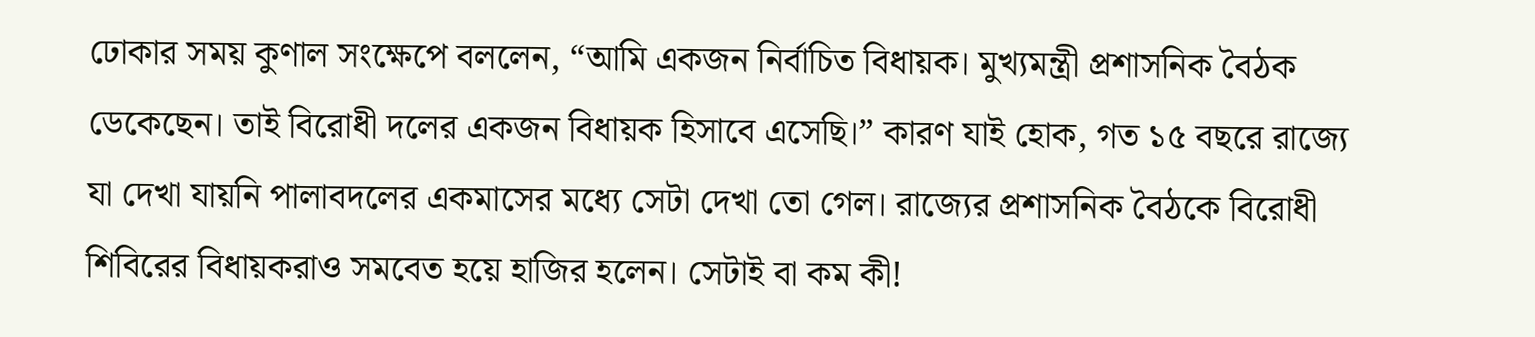ঢোকার সময় কুণাল সংক্ষেপে বললেন, “আমি একজন নির্বাচিত বিধায়ক। মুখ্যমন্ত্রী প্রশাসনিক বৈঠক ডেকেছেন। তাই বিরোধী দলের একজন বিধায়ক হিসাবে এসেছি।” কারণ যাই হোক, গত ১৫ বছরে রাজ্যে যা দেখা যায়নি পালাবদলের একমাসের মধ্যে সেটা দেখা তো গেল। রাজ্যের প্রশাসনিক বৈঠকে বিরোধী শিবিরের বিধায়করাও সমবেত হয়ে হাজির হলেন। সেটাই বা কম কী!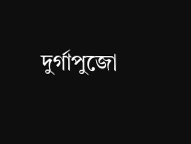দুর্গাপুজো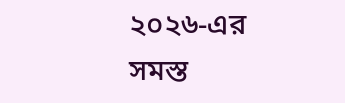২০২৬-এর সমস্ত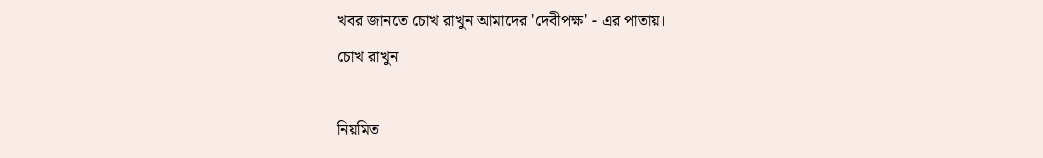খবর জানতে চোখ রাখুন আমাদের 'দেবীপক্ষ' - এর পাতায়।
চোখ রাখুন

নিয়মিত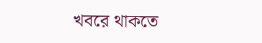খবরে থাকতে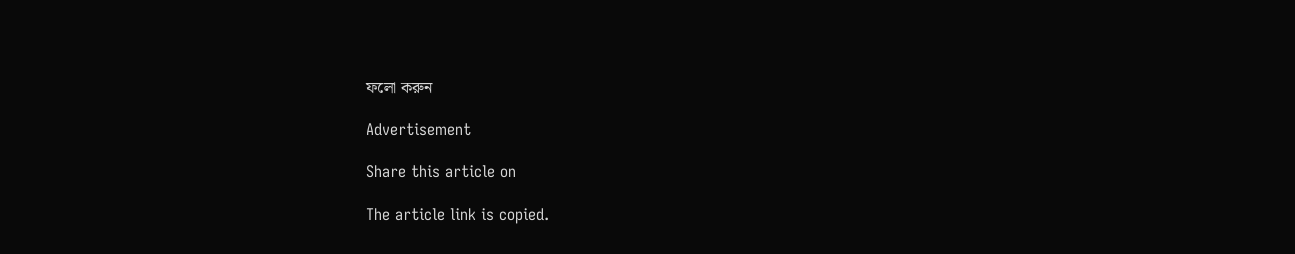ফলো করুন

Advertisement

Share this article on

The article link is copied.